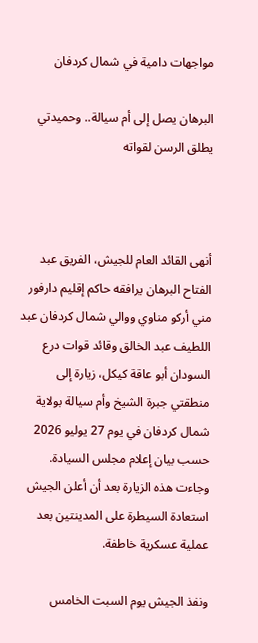مواجهات دامية في شمال كردفان

البرهان يصل إلى أم سيالة.. وحميدتي يطلق الرسن لقواته



أنهى القائد العام للجيش، الفريق عبد الفتاح البرهان يرافقه حاكم إقليم دارفور مني أركو مناوي ووالي شمال كردفان عبد اللطيف عبد الخالق وقائد قوات درع السودان أبو عاقة كيكل، زيارة إلى منطقتي جبرة الشيخ وأم سيالة بولاية شمال كردفان في يوم 27 يوليو 2026 حسب بيان إعلام مجلس السيادة. وجاءت هذه الزيارة بعد أن أعلن الجيش استعادة السيطرة على المدينتين بعد عملية عسكرية خاطفة.

ونفذ الجيش يوم السبت الخامس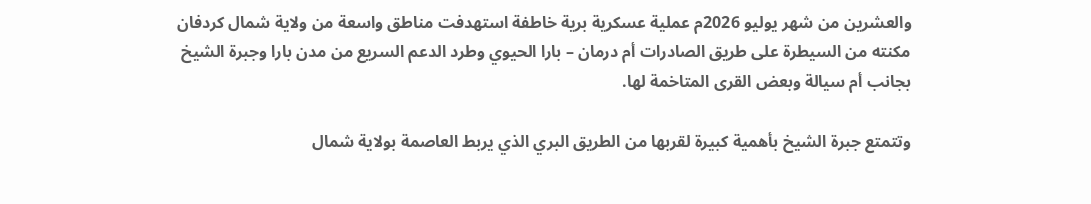والعشرين من شهر يوليو 2026م عملية عسكرية برية خاطفة استهدفت مناطق واسعة من ولاية شمال كردفان مكنته من السيطرة على طريق الصادرات أم درمان – بارا الحيوي وطرد الدعم السريع من مدن بارا وجبرة الشيخ بجانب أم سيالة وبعض القرى المتاخمة لها.

وتتمتع جبرة الشيخ بأهمية كبيرة لقربها من الطريق البري الذي يربط العاصمة بولاية شمال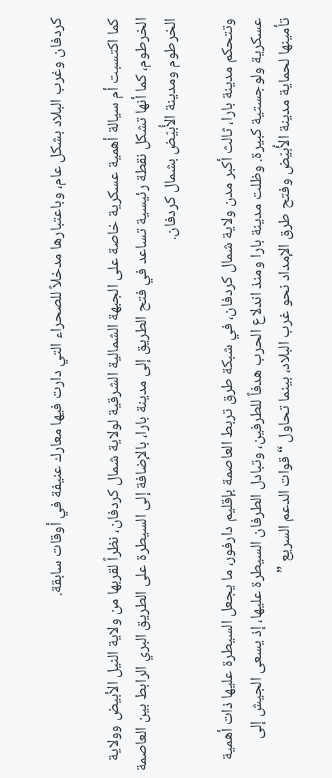كردفان وغرب البلاد بشكل عام، وباعتبارها مدخلاً للصحراء التي دارت فيها معارك عنيفة في أوقات سابقة.

كما اكتسبت أم سيالة أهمية عسكرية خاصة على الجبهة الشمالية الشرقية لولاية شمال كردفان، نظراً لقربها من ولاية النيل الأبيض وولاية الخرطوم، كما أنها تشكل نقطة رئيسية تساعد في فتح الطريق إلى مدينة بارا، بالإضافة إلى السيطرة على الطريق البري الرابط بين العاصمة الخرطوم ومدينة الأُبيّض بشمال كردفان.

وتتحكم مدينة بارا، ثالث أكبر مدن ولاية شمال كردفان، في شبكة طرق تربط العاصمة بإقليم دارفور، ما يجعل السيطرة عليها ذات أهمية عسكرية ولوجستية كبيرة. وظلت مدينة بارا ومنذ اندلاع الحرب هدفاً للطرفين، وتبادل الطرفان السيطرة عليها، إذ يسعى الجيش إلى تأمينها لحماية مدينة الأُبيّض وفتح طرق الإمداد نحو غرب البلاد، بينما تحاول “قوات الدعم السريع ”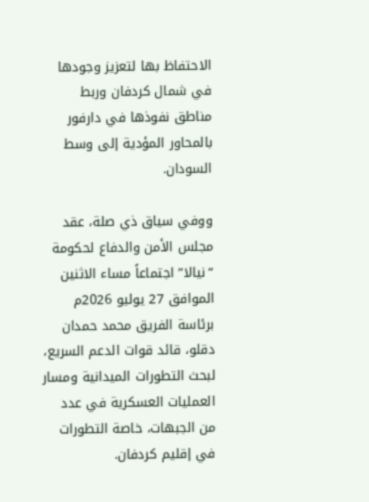الاحتفاظ بها لتعزيز وجودها في شمال كردفان وربط مناطق نفوذها في دارفور بالمحاور المؤدية إلى وسط السودان.

ووفي سياق ذي صلة، عقد مجلس الأمن والدفاع لحكومة “نيالا” اجتماعاً مساء الاثنين الموافق 27 يوليو 2026م برئاسة الفريق محمد حمدان دقلو، قائد قوات الدعم السريع، لبحث التطورات الميدانية ومسار العمليات العسكرية في عدد من الجبهات، خاصة التطورات في إقليم كردفان.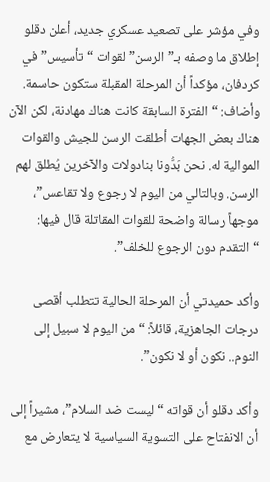وفي مؤشر على تصعيد عسكري جديد، أعلن دقلو إطلاق ما وصفه بـ”الرسن” لقوات “تأسيس” في كردفان، مؤكداً أن المرحلة المقبلة ستكون حاسمة. وأضاف: “الفترة السابقة كانت هناك مهادنة، لكن الآن هناك بعض الجهات أطلقت الرسن للجيش والقوات الموالية له. نحن بَدُّونا بنادولات والآخرين يُطلق لهم الرسن. وبالتالي من اليوم لا رجوع ولا تقاعس”، موجهاً رسالة واضحة للقوات المقاتلة قال فيها: “التقدم دون الرجوع للخلف”.

وأكد حميدتي أن المرحلة الحالية تتطلب أقصى درجات الجاهزية، قائلاً: “من اليوم لا سبيل إلى النوم.. نكون أو لا نكون”.

وأكد دقلو أن قواته “ليست ضد السلام”، مشيراً إلى أن الانفتاح على التسوية السياسية لا يتعارض مع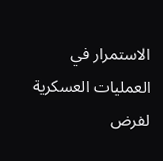الاستمرار في العمليات العسكرية لفرض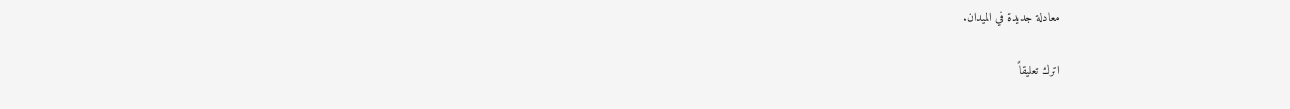معادلة جديدة في الميدان.

اترك تعليقاً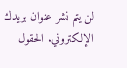لن يتم نشر عنوان بريدك الإلكتروني. الحقول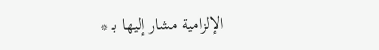الإلزامية مشار إليها بـ *